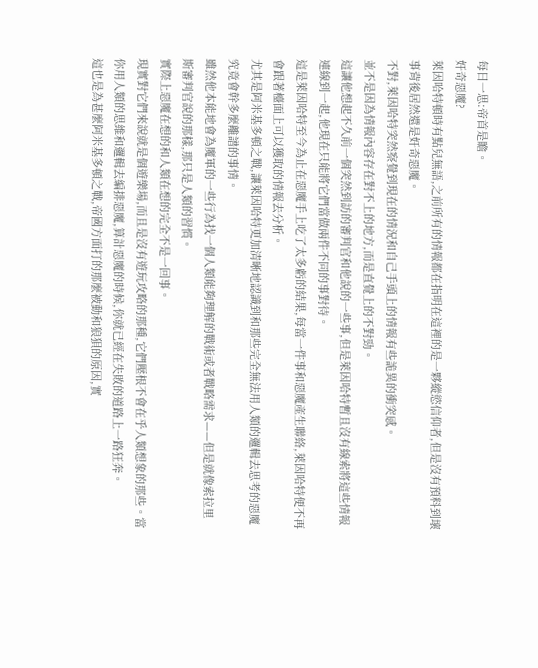每日一思:帝首是瞻。
奸奇惡魔?
萊因哈特頓時有點兒無語,之前所有的情報都在指明在這裡的是一夥縱慾信仰者,但是沒有預料到壞事背後居然還是奸奇惡魔。
不對,萊因哈特突然察覺到現在的情況和自己手頭上的情報有些詭異的衝突感。
並不是因為情報內容存在對不上的地方,而是直覺上的不對勁。
這讓他想起不久前一個突然到訪的審判官和他說的一些事,但是萊因哈特暫且沒有線索將這些情報連線到一起,他現在只能將它們當做兩件不同的事對待。
這是萊因哈特至今為止在惡魔手上吃了太多虧的結果,每當一件事和惡魔產生聯絡,萊因哈特便不再會跟著檯面上可以獲取的情報去分析。
尤其是阿米基多頓之戰,讓萊因哈特更加清晰地認識到和那些完全無法用人類的邏輯去思考的惡魔究竟會幹多麼離譜的事情。
雖然他本能地會為魔軍的一些行為找一個人類能夠理解的戰術或者戰略需求——但是就像索拉里斯審判官說的那樣,那只是人類的習慣。
實際上惡魔在想的和人類在想的完全不是一回事。
現實對它們來說就是個遊樂場,而且是沒有遊玩攻略的那種,它們壓根不會在乎人類想象的那些。當你用人類的思維和邏輯去編排惡魔,算計惡魔的時候,你就已經在失敗的道路上一路狂奔。
這也是為甚麼阿米基多頓之戰,帝國方面打的那麼被動和狼狽的原因,實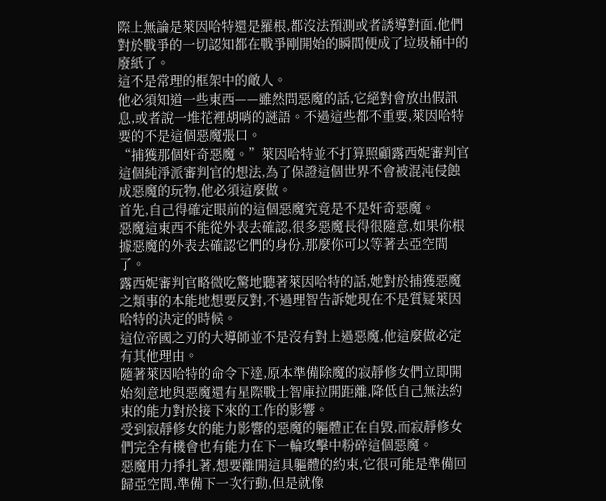際上無論是萊因哈特還是羅根,都沒法預測或者誘導對面,他們對於戰爭的一切認知都在戰爭剛開始的瞬間便成了垃圾桶中的廢紙了。
這不是常理的框架中的敵人。
他必須知道一些東西——雖然問惡魔的話,它絕對會放出假訊息,或者說一堆花裡胡哨的謎語。不過這些都不重要,萊因哈特要的不是這個惡魔張口。
“捕獲那個奸奇惡魔。”萊因哈特並不打算照顧露西妮審判官這個純淨派審判官的想法,為了保證這個世界不會被混沌侵蝕成惡魔的玩物,他必須這麼做。
首先,自己得確定眼前的這個惡魔究竟是不是奸奇惡魔。
惡魔這東西不能從外表去確認,很多惡魔長得很隨意,如果你根據惡魔的外表去確認它們的身份,那麼你可以等著去亞空間了。
露西妮審判官略微吃驚地聽著萊因哈特的話,她對於捕獲惡魔之類事的本能地想要反對,不過理智告訴她現在不是質疑萊因哈特的決定的時候。
這位帝國之刃的大導師並不是沒有對上過惡魔,他這麼做必定有其他理由。
隨著萊因哈特的命令下達,原本準備除魔的寂靜修女們立即開始刻意地與惡魔還有星際戰士智庫拉開距離,降低自己無法約束的能力對於接下來的工作的影響。
受到寂靜修女的能力影響的惡魔的軀體正在自毀,而寂靜修女們完全有機會也有能力在下一輪攻擊中粉碎這個惡魔。
惡魔用力掙扎著,想要離開這具軀體的約束,它很可能是準備回歸亞空間,準備下一次行動,但是就像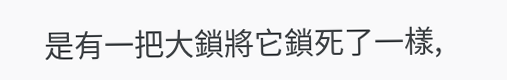是有一把大鎖將它鎖死了一樣,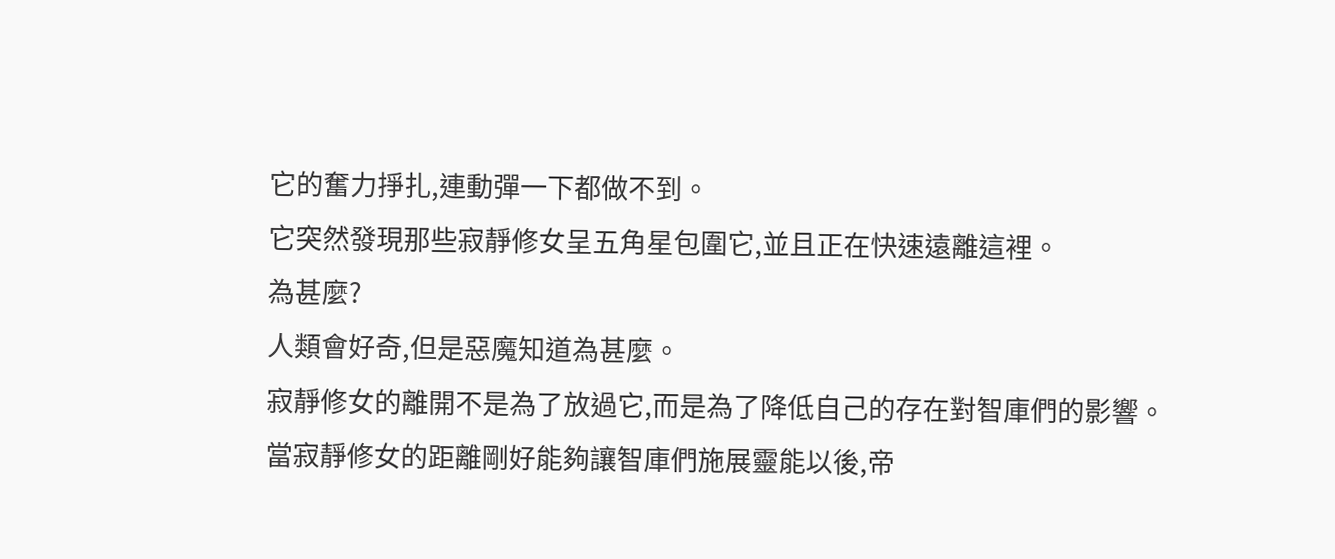它的奮力掙扎,連動彈一下都做不到。
它突然發現那些寂靜修女呈五角星包圍它,並且正在快速遠離這裡。
為甚麼?
人類會好奇,但是惡魔知道為甚麼。
寂靜修女的離開不是為了放過它,而是為了降低自己的存在對智庫們的影響。
當寂靜修女的距離剛好能夠讓智庫們施展靈能以後,帝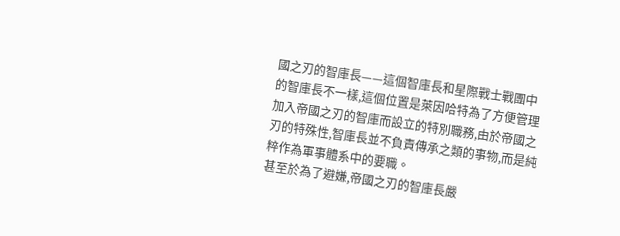國之刃的智庫長——這個智庫長和星際戰士戰團中的智庫長不一樣,這個位置是萊因哈特為了方便管理加入帝國之刃的智庫而設立的特別職務,由於帝國之刃的特殊性,智庫長並不負責傳承之類的事物,而是純粹作為軍事體系中的要職。
甚至於為了避嫌,帝國之刃的智庫長嚴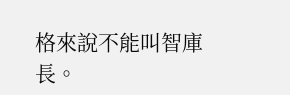格來說不能叫智庫長。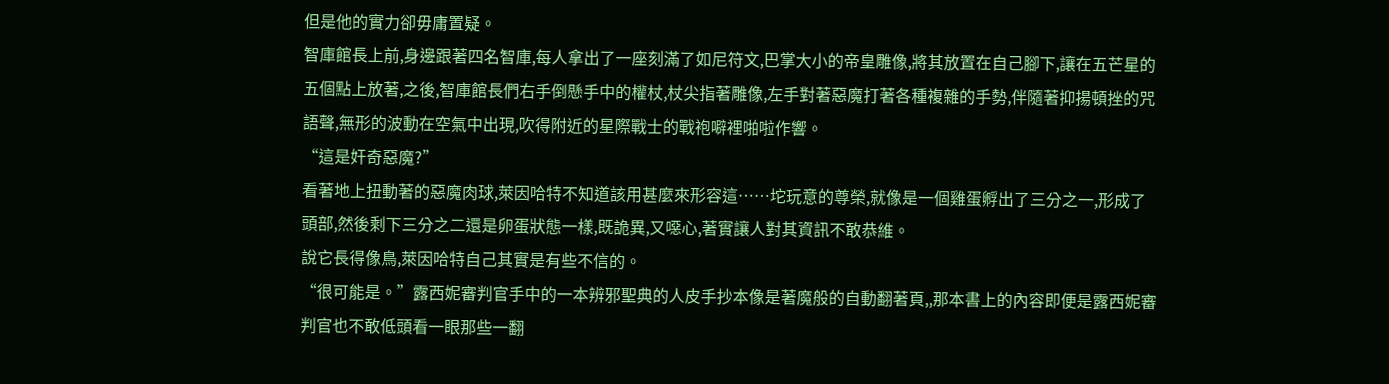但是他的實力卻毋庸置疑。
智庫館長上前,身邊跟著四名智庫,每人拿出了一座刻滿了如尼符文,巴掌大小的帝皇雕像,將其放置在自己腳下,讓在五芒星的五個點上放著,之後,智庫館長們右手倒懸手中的權杖,杖尖指著雕像,左手對著惡魔打著各種複雜的手勢,伴隨著抑揚頓挫的咒語聲,無形的波動在空氣中出現,吹得附近的星際戰士的戰袍噼裡啪啦作響。
“這是奸奇惡魔?”
看著地上扭動著的惡魔肉球,萊因哈特不知道該用甚麼來形容這……坨玩意的尊榮,就像是一個雞蛋孵出了三分之一,形成了頭部,然後剩下三分之二還是卵蛋狀態一樣,既詭異,又噁心,著實讓人對其資訊不敢恭維。
說它長得像鳥,萊因哈特自己其實是有些不信的。
“很可能是。”露西妮審判官手中的一本辨邪聖典的人皮手抄本像是著魔般的自動翻著頁,,那本書上的內容即便是露西妮審判官也不敢低頭看一眼那些一翻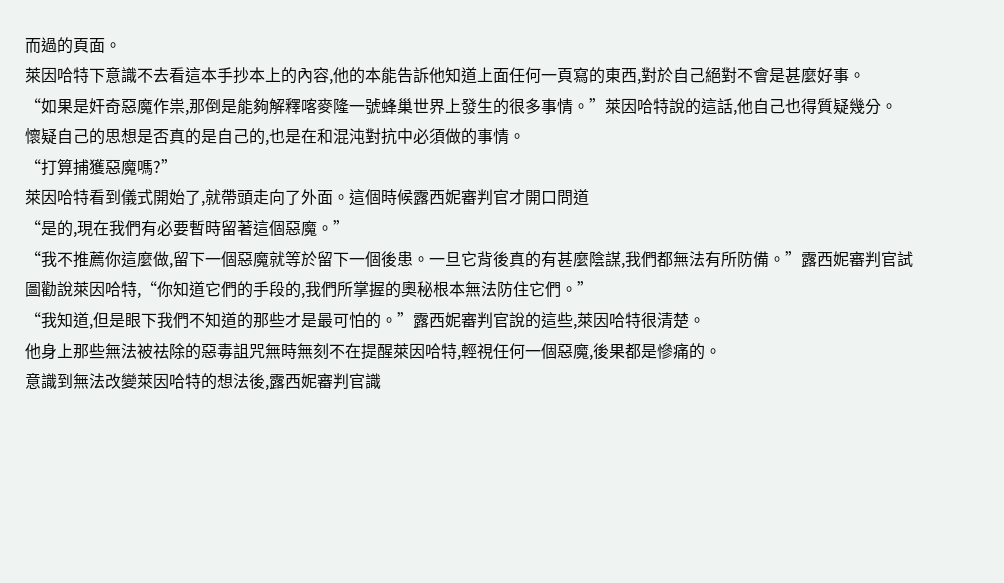而過的頁面。
萊因哈特下意識不去看這本手抄本上的內容,他的本能告訴他知道上面任何一頁寫的東西,對於自己絕對不會是甚麼好事。
“如果是奸奇惡魔作祟,那倒是能夠解釋喀麥隆一號蜂巢世界上發生的很多事情。”萊因哈特說的這話,他自己也得質疑幾分。
懷疑自己的思想是否真的是自己的,也是在和混沌對抗中必須做的事情。
“打算捕獲惡魔嗎?”
萊因哈特看到儀式開始了,就帶頭走向了外面。這個時候露西妮審判官才開口問道
“是的,現在我們有必要暫時留著這個惡魔。”
“我不推薦你這麼做,留下一個惡魔就等於留下一個後患。一旦它背後真的有甚麼陰謀,我們都無法有所防備。”露西妮審判官試圖勸說萊因哈特,“你知道它們的手段的,我們所掌握的奧秘根本無法防住它們。”
“我知道,但是眼下我們不知道的那些才是最可怕的。”露西妮審判官說的這些,萊因哈特很清楚。
他身上那些無法被祛除的惡毒詛咒無時無刻不在提醒萊因哈特,輕視任何一個惡魔,後果都是慘痛的。
意識到無法改變萊因哈特的想法後,露西妮審判官識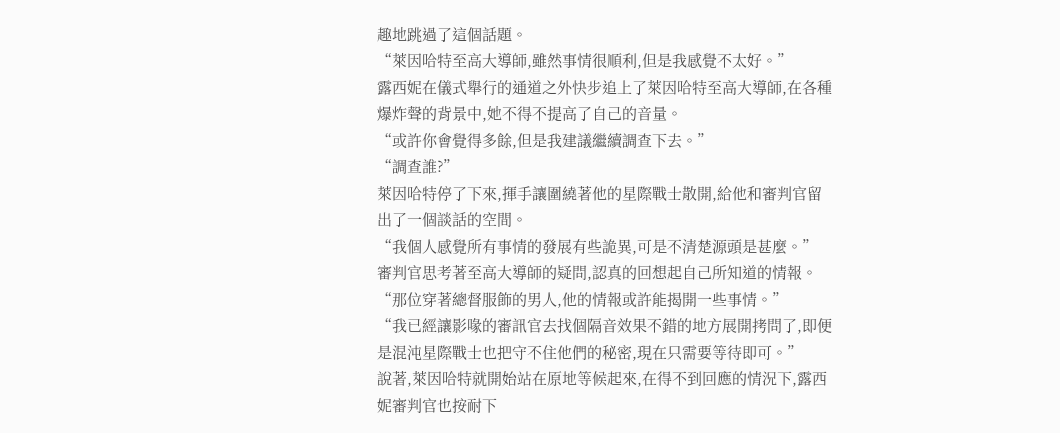趣地跳過了這個話題。
“萊因哈特至高大導師,雖然事情很順利,但是我感覺不太好。”
露西妮在儀式舉行的通道之外快步追上了萊因哈特至高大導師,在各種爆炸聲的背景中,她不得不提高了自己的音量。
“或許你會覺得多餘,但是我建議繼續調查下去。”
“調查誰?”
萊因哈特停了下來,揮手讓圍繞著他的星際戰士散開,給他和審判官留出了一個談話的空間。
“我個人感覺所有事情的發展有些詭異,可是不清楚源頭是甚麼。”
審判官思考著至高大導師的疑問,認真的回想起自己所知道的情報。
“那位穿著總督服飾的男人,他的情報或許能揭開一些事情。”
“我已經讓影喙的審訊官去找個隔音效果不錯的地方展開拷問了,即便是混沌星際戰士也把守不住他們的秘密,現在只需要等待即可。”
說著,萊因哈特就開始站在原地等候起來,在得不到回應的情況下,露西妮審判官也按耐下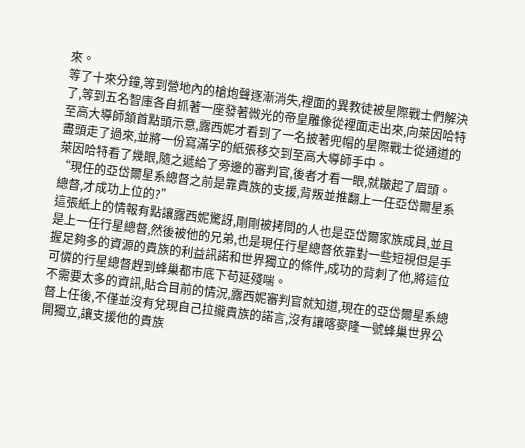來。
等了十來分鐘,等到營地內的槍炮聲逐漸消失,裡面的異教徒被星際戰士們解決了,等到五名智庫各自抓著一座發著微光的帝皇雕像從裡面走出來,向萊因哈特至高大導師頷首點頭示意,露西妮才看到了一名披著兜帽的星際戰士從通道的盡頭走了過來,並將一份寫滿字的紙張移交到至高大導師手中。
萊因哈特看了幾眼,隨之遞給了旁邊的審判官,後者才看一眼,就皺起了眉頭。
“現任的亞岱爾星系總督之前是靠貴族的支援,背叛並推翻上一任亞岱爾星系總督,才成功上位的?”
這張紙上的情報有點讓露西妮驚訝,剛剛被拷問的人也是亞岱爾家族成員,並且是上一任行星總督,然後被他的兄弟,也是現任行星總督依靠對一些短視但是手握足夠多的資源的貴族的利益訊諾和世界獨立的條件,成功的背刺了他,將這位可憐的行星總督趕到蜂巢都市底下苟延殘喘。
不需要太多的資訊,貼合目前的情況,露西妮審判官就知道,現在的亞岱爾星系總督上任後,不僅並沒有兌現自己拉攏貴族的諾言,沒有讓喀麥隆一號蜂巢世界公開獨立,讓支援他的貴族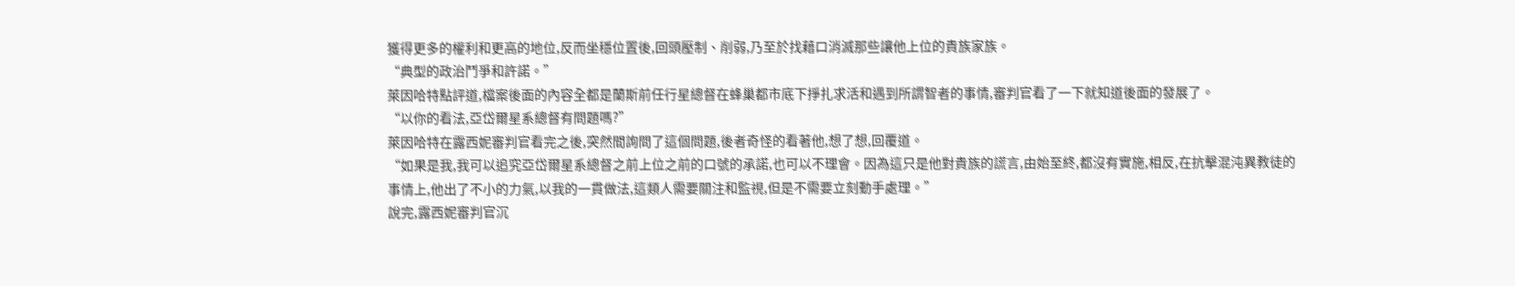獲得更多的權利和更高的地位,反而坐穩位置後,回頭壓制、削弱,乃至於找藉口消滅那些讓他上位的貴族家族。
“典型的政治鬥爭和許諾。”
萊因哈特點評道,檔案後面的內容全都是蘭斯前任行星總督在蜂巢都市底下掙扎求活和遇到所謂智者的事情,審判官看了一下就知道後面的發展了。
“以你的看法,亞岱爾星系總督有問題嗎?”
萊因哈特在露西妮審判官看完之後,突然間詢問了這個問題,後者奇怪的看著他,想了想,回覆道。
“如果是我,我可以追究亞岱爾星系總督之前上位之前的口號的承諾,也可以不理會。因為這只是他對貴族的謊言,由始至終,都沒有實施,相反,在抗擊混沌異教徒的事情上,他出了不小的力氣,以我的一貫做法,這類人需要關注和監視,但是不需要立刻動手處理。”
說完,露西妮審判官沉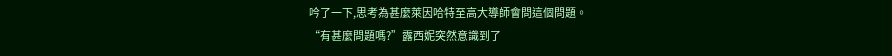吟了一下,思考為甚麼萊因哈特至高大導師會問這個問題。
“有甚麼問題嗎?”露西妮突然意識到了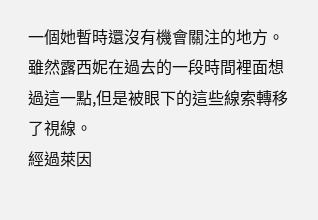一個她暫時還沒有機會關注的地方。雖然露西妮在過去的一段時間裡面想過這一點,但是被眼下的這些線索轉移了視線。
經過萊因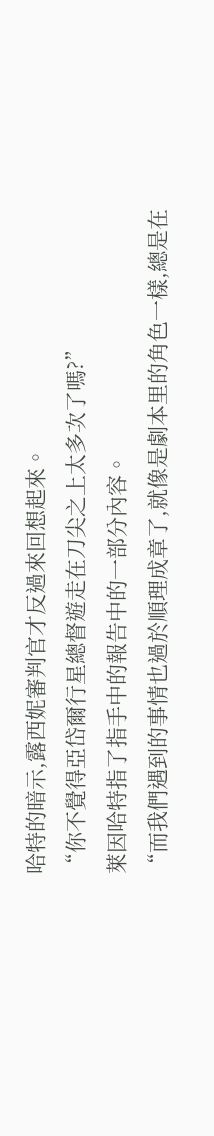哈特的暗示,露西妮審判官才反過來回想起來。
“你不覺得亞岱爾行星總督遊走在刀尖之上太多次了嗎?”
萊因哈特指了指手中的報告中的一部分內容。
“而我們遇到的事情也過於順理成章了,就像是劇本里的角色一樣,總是在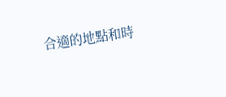合適的地點和時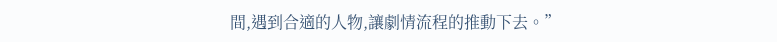間,遇到合適的人物,讓劇情流程的推動下去。”